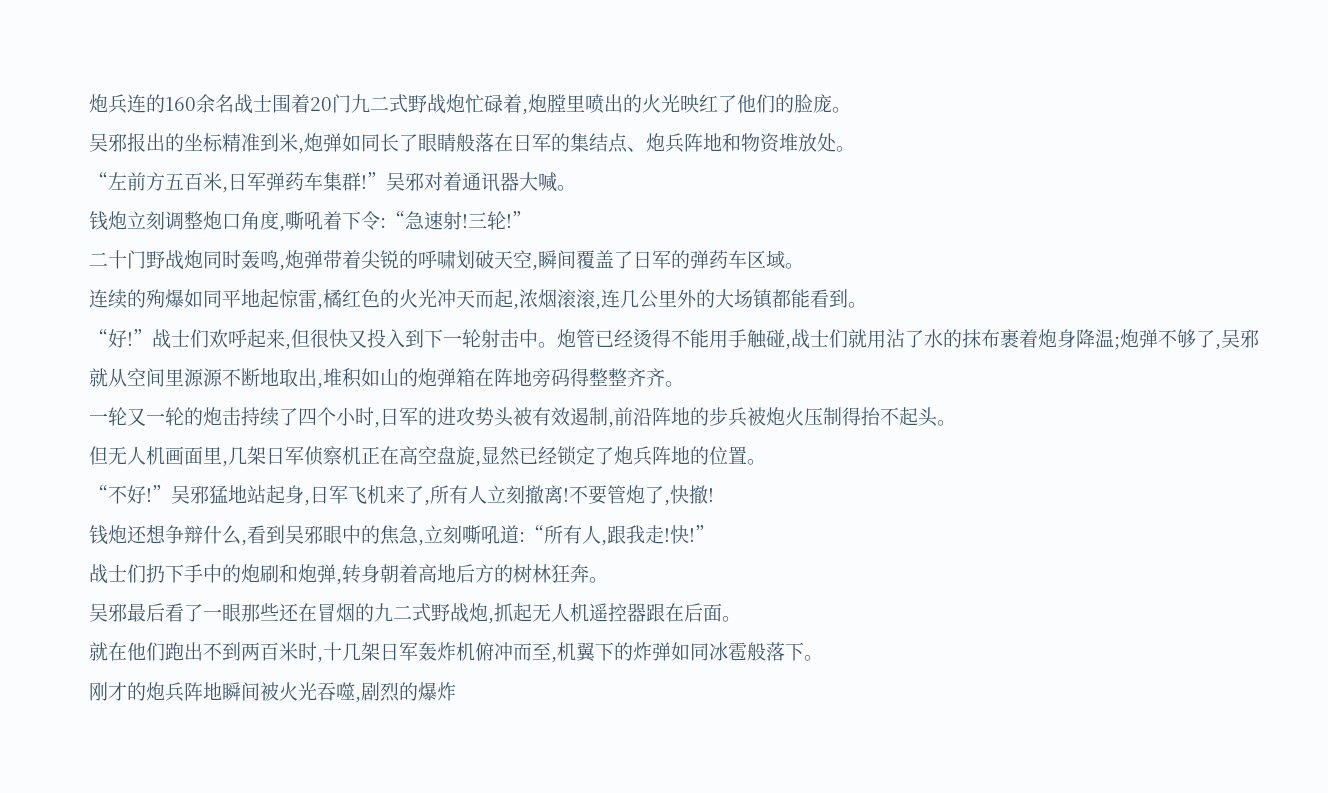炮兵连的160余名战士围着20门九二式野战炮忙碌着,炮膛里喷出的火光映红了他们的脸庞。
吴邪报出的坐标精准到米,炮弹如同长了眼睛般落在日军的集结点、炮兵阵地和物资堆放处。
“左前方五百米,日军弹药车集群!”吴邪对着通讯器大喊。
钱炮立刻调整炮口角度,嘶吼着下令:“急速射!三轮!”
二十门野战炮同时轰鸣,炮弹带着尖锐的呼啸划破天空,瞬间覆盖了日军的弹药车区域。
连续的殉爆如同平地起惊雷,橘红色的火光冲天而起,浓烟滚滚,连几公里外的大场镇都能看到。
“好!”战士们欢呼起来,但很快又投入到下一轮射击中。炮管已经烫得不能用手触碰,战士们就用沾了水的抹布裹着炮身降温;炮弹不够了,吴邪就从空间里源源不断地取出,堆积如山的炮弹箱在阵地旁码得整整齐齐。
一轮又一轮的炮击持续了四个小时,日军的进攻势头被有效遏制,前沿阵地的步兵被炮火压制得抬不起头。
但无人机画面里,几架日军侦察机正在高空盘旋,显然已经锁定了炮兵阵地的位置。
“不好!”吴邪猛地站起身,日军飞机来了,所有人立刻撤离!不要管炮了,快撤!
钱炮还想争辩什么,看到吴邪眼中的焦急,立刻嘶吼道:“所有人,跟我走!快!”
战士们扔下手中的炮刷和炮弹,转身朝着高地后方的树林狂奔。
吴邪最后看了一眼那些还在冒烟的九二式野战炮,抓起无人机遥控器跟在后面。
就在他们跑出不到两百米时,十几架日军轰炸机俯冲而至,机翼下的炸弹如同冰雹般落下。
刚才的炮兵阵地瞬间被火光吞噬,剧烈的爆炸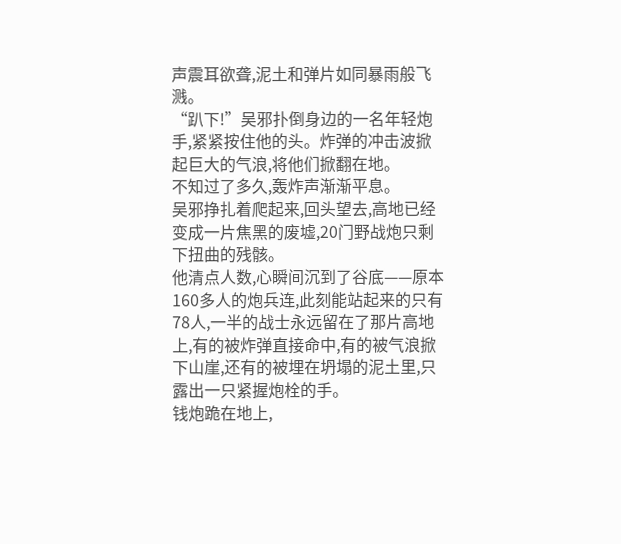声震耳欲聋,泥土和弹片如同暴雨般飞溅。
“趴下!”吴邪扑倒身边的一名年轻炮手,紧紧按住他的头。炸弹的冲击波掀起巨大的气浪,将他们掀翻在地。
不知过了多久,轰炸声渐渐平息。
吴邪挣扎着爬起来,回头望去,高地已经变成一片焦黑的废墟,20门野战炮只剩下扭曲的残骸。
他清点人数,心瞬间沉到了谷底——原本160多人的炮兵连,此刻能站起来的只有78人,一半的战士永远留在了那片高地上,有的被炸弹直接命中,有的被气浪掀下山崖,还有的被埋在坍塌的泥土里,只露出一只紧握炮栓的手。
钱炮跪在地上,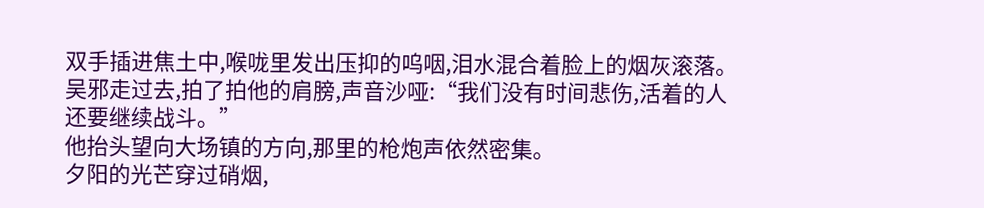双手插进焦土中,喉咙里发出压抑的呜咽,泪水混合着脸上的烟灰滚落。
吴邪走过去,拍了拍他的肩膀,声音沙哑:“我们没有时间悲伤,活着的人还要继续战斗。”
他抬头望向大场镇的方向,那里的枪炮声依然密集。
夕阳的光芒穿过硝烟,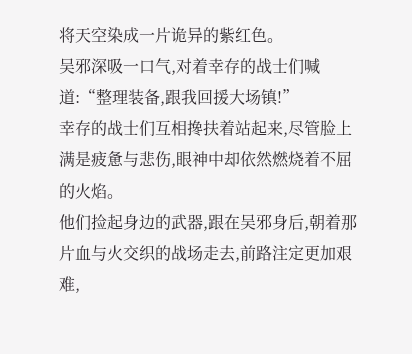将天空染成一片诡异的紫红色。
吴邪深吸一口气,对着幸存的战士们喊道:“整理装备,跟我回援大场镇!”
幸存的战士们互相搀扶着站起来,尽管脸上满是疲惫与悲伤,眼神中却依然燃烧着不屈的火焰。
他们捡起身边的武器,跟在吴邪身后,朝着那片血与火交织的战场走去,前路注定更加艰难,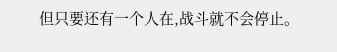但只要还有一个人在,战斗就不会停止。